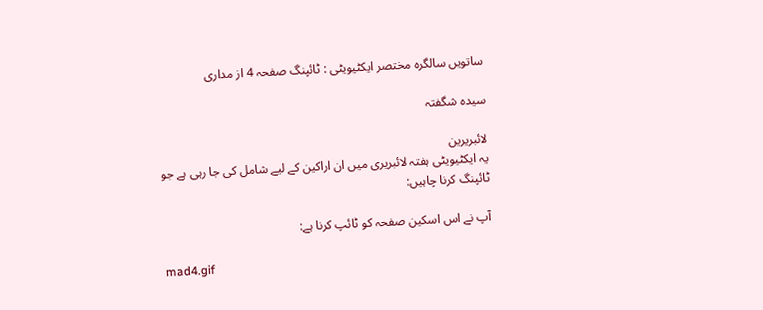ساتویں سالگرہ مختصر ایکٹیویٹی : ٹائپنگ صفحہ 4 از مداری

سیدہ شگفتہ

لائبریرین
یہ ایکٹیویٹی ہفتہ لائبریری میں ان اراکین کے لیے شامل کی جا رہی ہے جو ٹائپنگ کرنا چاہیں:

آپ نے اس اسکین صفحہ کو ٹائپ کرنا ہے:

mad4.gif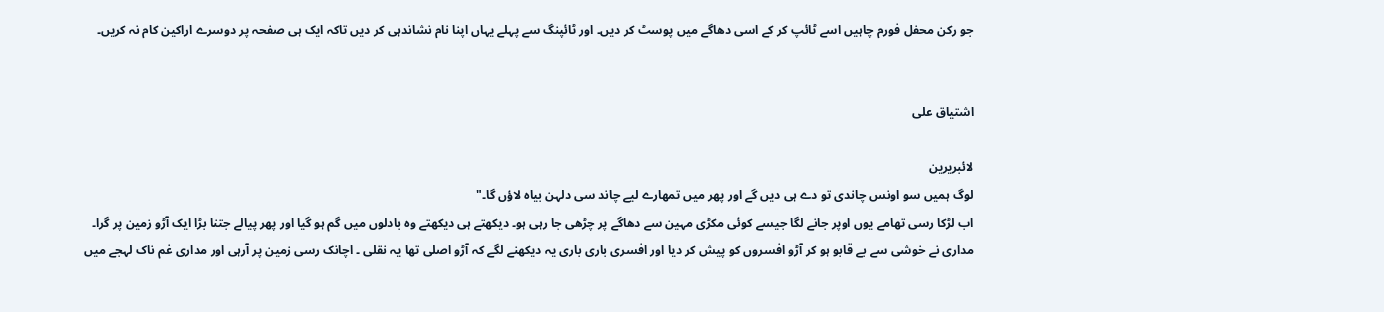جو رکن محفل فورم چاہیں اسے ٹائپ کر کے اسی دھاگے میں پوسٹ کر دیں۔ اور ٹائپنگ سے پہلے یہاں اپنا نام نشاندہی کر دیں تاکہ ایک ہی صفحہ پر دوسرے اراکین کام نہ کریں۔


اشتیاق علی

لائبریرین
لوگ ہمیں سو اونس چاندی تو دے ہی دیں گے اور پھر میں تمھارے لیے چاند سی دلہن بیاہ لاؤں گا۔"
اب لڑکا رسی تھامے یوں اوپر جانے لگا جیسے کوئی مکڑی مہین سے دھاگے پر چڑھی جا رہی ہو۔ دیکھتے ہی دیکھتے وہ بادلوں میں گم ہو گیا اور پھر پیالے جتنا بڑا ایک آڑو زمین پر گرا۔ مداری نے خوشی سے بے قابو ہو کر آڑو افسروں کو پیش کر دیا اور افسری باری باری یہ دیکھنے لگے کہ آڑو اصلی تھا یہ نقلی ۔ اچانک رسی زمین پر آرہی اور مداری غم ناک لہجے میں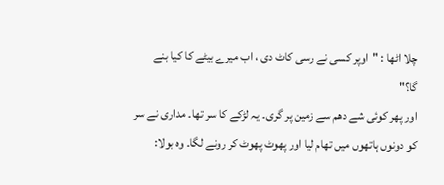چلا اٹھا : "اوپر کسی نے رسی کاٹ دی ، اب میرے بیٹے کا کیا بنے گا؟"
اور پھر کوئی شے دھم سے زمین پر گری۔ یہ لڑکے کا سر تھا۔ مداری نے سر کو دونوں ہاتھوں میں تھام لیا اور پھوٹ پھوٹ کر رونے لگا۔ وہ بولا: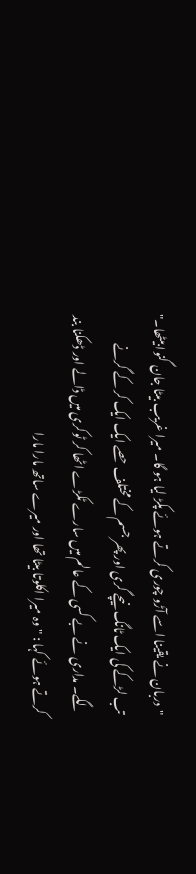"دربان نے یقینا اسے آڑو چوری کرتے ہوئے پکڑ لیا ہو گا۔ میرا غریب بیٹا جان گنوا بیٹھا۔"
تب لڑکے کی ایک ٹانگ نیچے گری اور پھر جسم کے مختلف حصے ایک ایک کر کے گرنے لگے۔ مداری نے بے کسی کے عالم میں سارے ٹکڑے اٹھا کر ٹوکری میں ڈالے اور ڈھکنا بند کرتے ہوئے کہا : "وہ میرا اکلوتا بیٹا تھا اور میرے ساتھ مارا مارا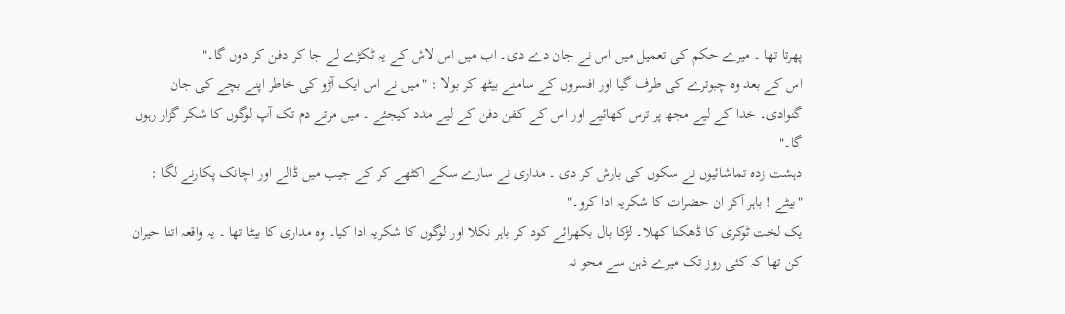پھرتا تھا ۔ میرے حکم کی تعمیل میں اس نے جان دے دی۔ اب میں اس لاش کے یہ ٹکڑے لے جا کر دفن کر دوں گا۔"
اس کے بعد وہ چبوترے کی طرف گیا اور افسروں کے سامنے بیٹھ کر بولا : "میں نے اس ایک آڑو کی خاطر اپنے بچے کی جان گنوادی۔ خدا کے لیے مجھ پر ترس کھائیے اور اس کے کفن دفن کے لیے مدد کیجئے ۔ میں مرتے دم تک آپ لوگوں کا شکر گزار رہوں گا۔"
دہشت زدہ تماشائیوں نے سکوں کی بارش کر دی ۔ مداری نے سارے سکے اکٹھے کر کے جیب میں ڈالے اور اچانک پکارنے لگا : "بیٹے ! باہر آکر ان حضرات کا شکریہ ادا کرو۔"
یک لخت ٹوکری کا ڈھکنا کھلا۔ لڑکا بال بکھرائے کود کر باہر نکلا اور لوگوں کا شکریہ ادا کیا۔ وہ مداری کا بیٹا تھا ۔ یہ واقعہ اتنا حیران کن تھا کہ کئی روز تک میرے ذہن سے محو نہ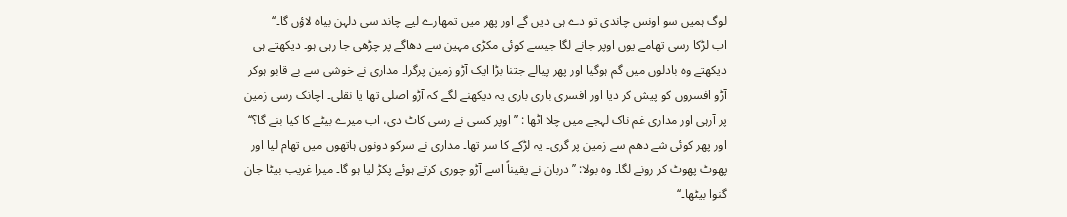لوگ ہمیں سو اونس چاندی تو دے ہی دیں گے اور پھر میں تمھارے لیے چاند سی دلہن بیاہ لاؤں گا۔‘‘
اب لڑکا رسی تھامے یوں اوپر جانے لگا جیسے کوئی مکڑی مہین سے دھاگے پر چڑھی جا رہی ہو۔ دیکھتے ہی دیکھتے وہ بادلوں میں گم ہوگیا اور پھر پیالے جتنا بڑا ایک آڑو زمین پرگرا۔ مداری نے خوشی سے بے قابو ہوکر آڑو افسروں کو پیش کر دیا اور افسری باری باری یہ دیکھنے لگے کہ آڑو اصلی تھا یا نقلی۔ اچانک رسی زمین پر آرہی اور مداری غم ناک لہجے میں چلا اٹھا : ’’اوپر کسی نے رسی کاٹ دی، اب میرے بیٹے کا کیا بنے گا؟‘‘
اور پھر کوئی شے دھم سے زمین پر گری۔ یہ لڑکے کا سر تھا۔ مداری نے سرکو دونوں ہاتھوں میں تھام لیا اور پھوٹ پھوٹ کر رونے لگا۔ وہ بولا: ’’دربان نے یقیناً اسے آڑو چوری کرتے ہوئے پکڑ لیا ہو گا۔ میرا غریب بیٹا جان گنوا بیٹھا۔‘‘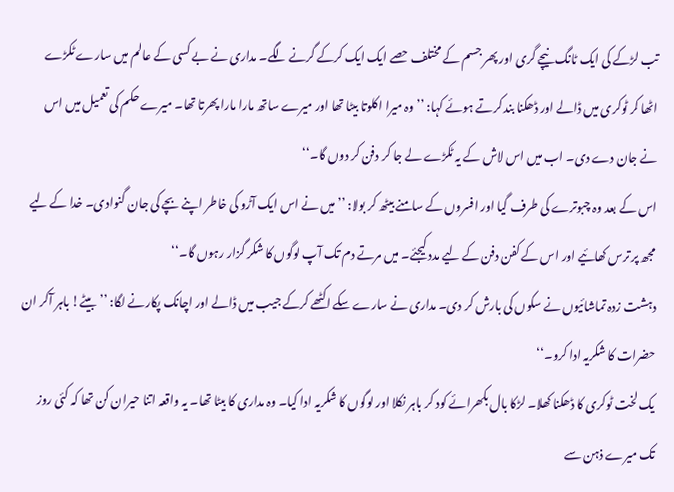تب لڑکے کی ایک ٹانگ نیچے گری اور پھر جسم کے مختلف حصے ایک ایک کرکے گرنے لگے۔ مداری نے بے کسی کے عالم میں سارے ٹکڑے اٹھا کر ٹوکری میں ڈالے اور ڈھکنا بند کرتے ہوئے کہا: ’’وہ میرا اکلوتا بیٹا تھا اور میرے ساتھ مارا مارا پھرتا تھا۔ میرے حکم کی تعمیل میں اس نے جان دے دی۔ اب میں اس لاش کے یہ ٹکڑے لے جا کر دفن کر دوں گا۔‘‘
اس کے بعد وہ چبوترے کی طرف گیا اور افسروں کے سامنے بیٹھ کر بولا: ’’میں نے اس ایک آڑو کی خاطر اپنے بچے کی جان گنوادی۔ خدا کے لیے مجھ پر ترس کھائیے اور اس کے کفن دفن کے لیے مدد کیجئے۔ میں مرتے دم تک آپ لوگوں کا شکر گزار رہوں گا۔‘‘
دہشت زدہ تماشائیوں نے سکوں کی بارش کر دی۔ مداری نے سارے سکے اکٹھے کرکے جیب میں ڈالے اور اچانک پکارنے لگا: ’’بیٹے! باہر آکر ان حضرات کا شکریہ ادا کرو۔‘‘
یک لخت ٹوکری کا ڈھکنا کھلا۔ لڑکا بال بکھرائے کود کر باہر نکلا اور لوگوں کا شکریہ ادا کیا۔ وہ مداری کا بیٹا تھا۔ یہ واقعہ اتنا حیران کن تھا کہ کئی روز تک میرے ذہن سے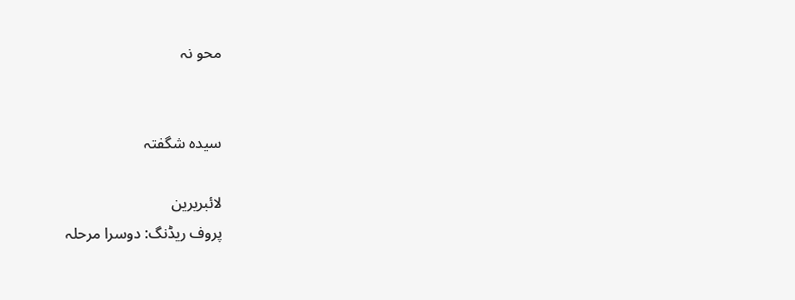محو نہ


سیدہ شگفتہ

لائبریرین
پروف ریڈنگ: دوسرا مرحلہ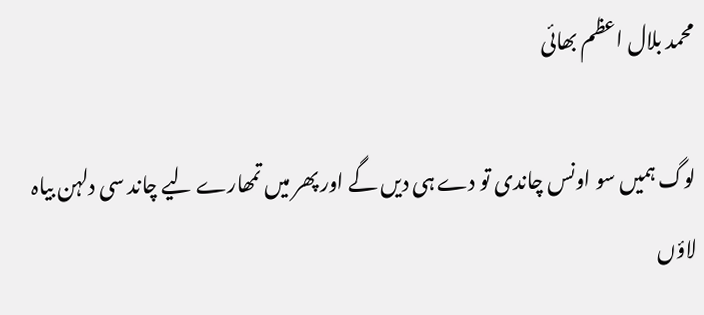محمد بلال اعظم بھائی

لوگ ہمیں سو اونس چاندی تو دے ہی دیں گے اور پھر میں تمھارے لیے چاند سی دلہن بیاہ لاؤں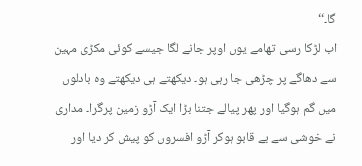گا۔‘‘
اب لڑکا رسی تھامے یوں اوپر جانے لگا جیسے کوئی مکڑی مہین سے دھاگے پر چڑھی جا رہی ہو۔ دیکھتے ہی دیکھتے وہ بادلوں میں گم ہوگیا اور پھر پیالے جتنا بڑا ایک آڑو زمین پرگرا۔ مداری نے خوشی سے بے قابو ہوکر آڑو افسروں کو پیش کر دیا اور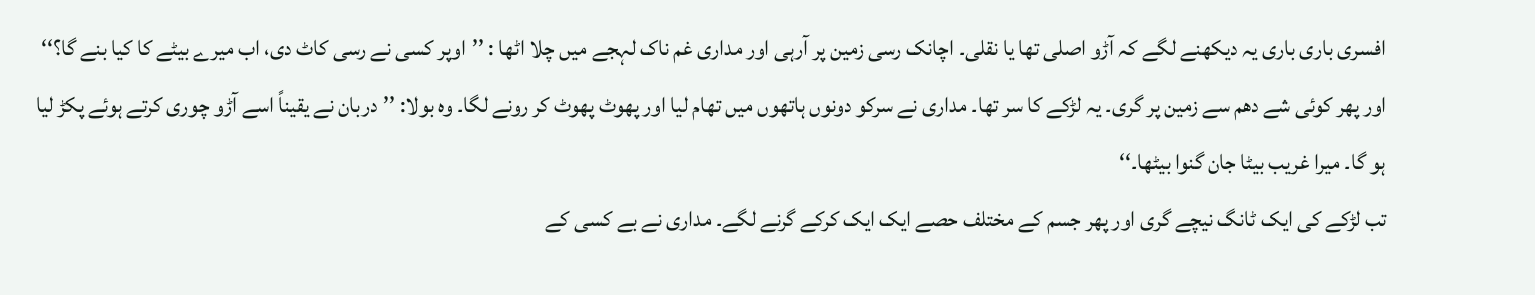افسری باری باری یہ دیکھنے لگے کہ آڑو اصلی تھا یا نقلی۔ اچانک رسی زمین پر آرہی اور مداری غم ناک لہجے میں چلا اٹھا : ’’اوپر کسی نے رسی کاٹ دی، اب میرے بیٹے کا کیا بنے گا؟‘‘
اور پھر کوئی شے دھم سے زمین پر گری۔ یہ لڑکے کا سر تھا۔ مداری نے سرکو دونوں ہاتھوں میں تھام لیا اور پھوٹ پھوٹ کر رونے لگا۔ وہ بولا: ’’دربان نے یقیناً اسے آڑو چوری کرتے ہوئے پکڑ لیا ہو گا۔ میرا غریب بیٹا جان گنوا بیٹھا۔‘‘
تب لڑکے کی ایک ٹانگ نیچے گری اور پھر جسم کے مختلف حصے ایک ایک کرکے گرنے لگے۔ مداری نے بے کسی کے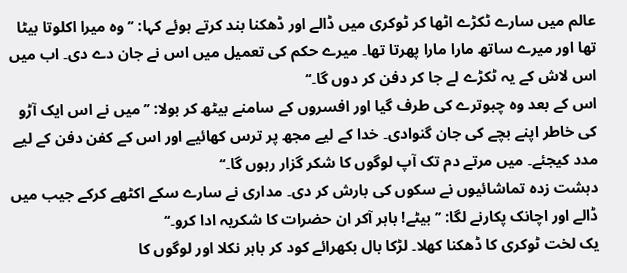عالم میں سارے ٹکڑے اٹھا کر ٹوکری میں ڈالے اور ڈھکنا بند کرتے ہوئے کہا: ’’وہ میرا اکلوتا بیٹا تھا اور میرے ساتھ مارا مارا پھرتا تھا۔ میرے حکم کی تعمیل میں اس نے جان دے دی۔ اب میں اس لاش کے یہ ٹکڑے لے جا کر دفن کر دوں گا۔‘‘
اس کے بعد وہ چبوترے کی طرف گیا اور افسروں کے سامنے بیٹھ کر بولا: ’’میں نے اس ایک آڑو کی خاطر اپنے بچے کی جان گنوادی۔ خدا کے لیے مجھ پر ترس کھائیے اور اس کے کفن دفن کے لیے مدد کیجئے۔ میں مرتے دم تک آپ لوگوں کا شکر گزار رہوں گا۔‘‘
دہشت زدہ تماشائیوں نے سکوں کی بارش کر دی۔ مداری نے سارے سکے اکٹھے کرکے جیب میں ڈالے اور اچانک پکارنے لگا: ’’بیٹے! باہر آکر ان حضرات کا شکریہ ادا کرو۔‘‘
یک لخت ٹوکری کا ڈھکنا کھلا۔ لڑکا بال بکھرائے کود کر باہر نکلا اور لوگوں کا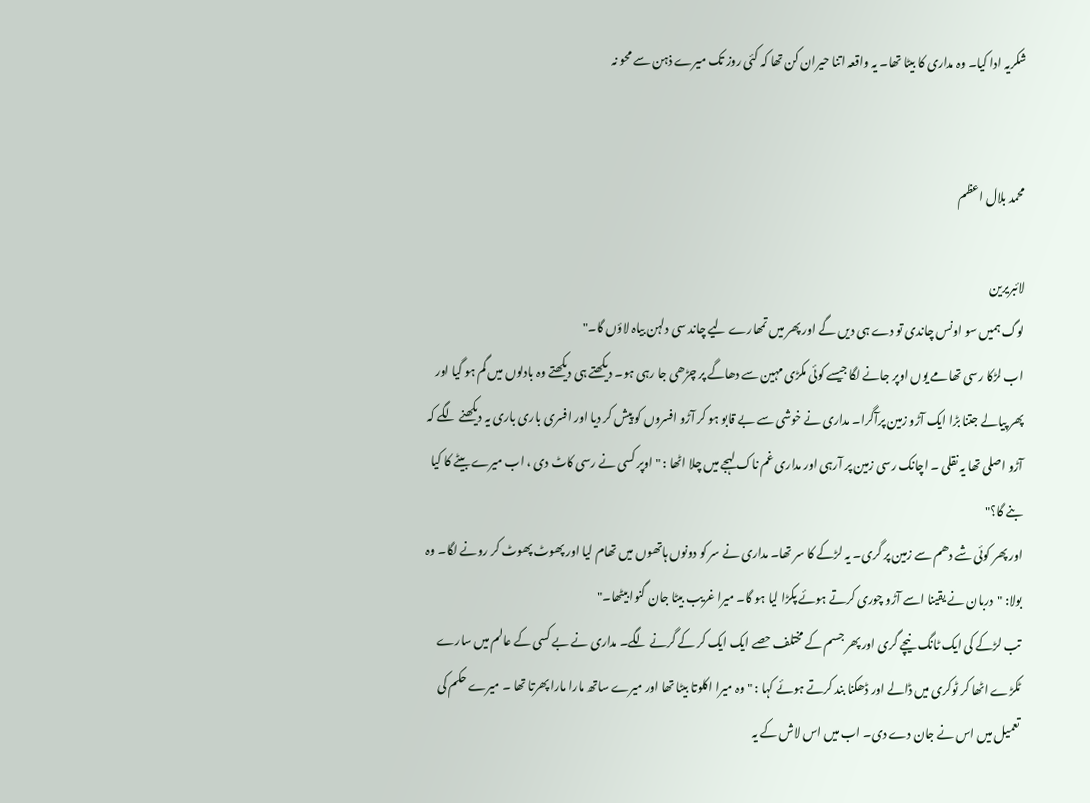شکریہ ادا کیا۔ وہ مداری کا بیٹا تھا۔ یہ واقعہ اتنا حیران کن تھا کہ کئی روز تک میرے ذہن سے محو نہ


محمد بلال اعظم

لائبریرین
لوگ ہمیں سو اونس چاندی تو دے ہی دیں گے اور پھر میں تمھارے لیے چاند سی دلہن بیاہ لاؤں گا۔"
اب لڑکا رسی تھامے یوں اوپر جانے لگا جیسے کوئی مکڑی مہین سے دھاگے پر چڑھی جا رہی ہو۔ دیکھتے ہی دیکھتے وہ بادلوں میں گم ہو گیا اور پھر پیالے جتنا بڑا ایک آڑو زمین پرآگرا۔ مداری نے خوشی سے بے قابو ہو کر آڑو افسروں کو پیش کر دیا اور افسری باری باری یہ دیکھنے لگے کہ آڑو اصلی تھا یہ نقلی ۔ اچانک رسی زمین پر آرہی اور مداری غم ناک لہجے میں چلا اٹھا : "اوپر کسی نے رسی کاٹ دی ، اب میرے بیٹے کا کیا بنے گا؟"
اور پھر کوئی شے دھم سے زمین پر گری۔ یہ لڑکے کا سر تھا۔ مداری نے سر کو دونوں ہاتھوں میں تھام لیا اور پھوٹ پھوٹ کر رونے لگا۔ وہ بولا: "دربان نے یقینا اسے آڑو چوری کرتے ہوئے پکڑا لیا ہو گا۔ میرا غریب بیٹا جان گنوا بیٹھا۔"
تب لڑکے کی ایک ٹانگ نیچے گری اور پھر جسم کے مختلف حصے ایک ایک کر کے گرنے لگے۔ مداری نے بے کسی کے عالم میں سارے ٹکڑے اٹھا کر ٹوکری میں ڈالے اور ڈھکنا بند کرتے ہوئے کہا : "وہ میرا اکلوتا بیٹا تھا اور میرے ساتھ مارا مارا پھرتا تھا ۔ میرے حکم کی تعمیل میں اس نے جان دے دی۔ اب میں اس لاش کے یہ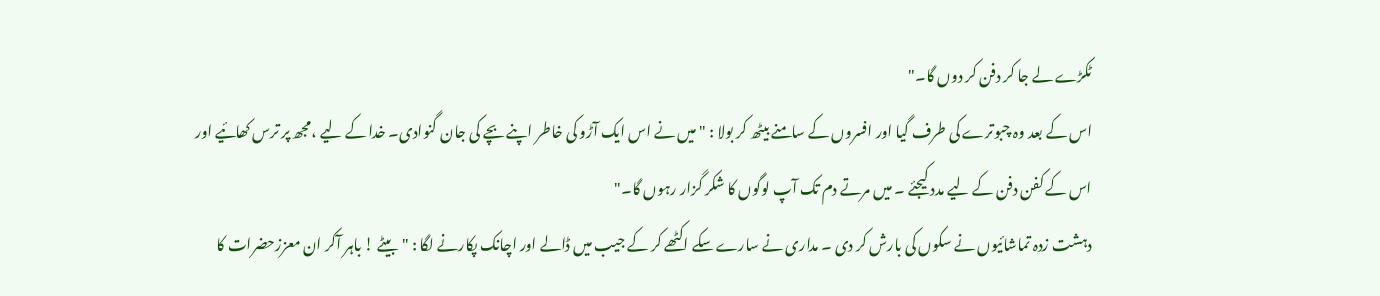ٹکڑے لے جا کر دفن کر دوں گا۔"
اس کے بعد وہ چبوترے کی طرف گیا اور افسروں کے سامنے بیٹھ کر بولا : "میں نے اس ایک آڑو کی خاطر اپنے بچے کی جان گنوادی۔ خدا کے لیے ،مجھ پر ترس کھائیے اور اس کے کفن دفن کے لیے مدد کیجئے ۔ میں مرتے دم تک آپ لوگوں کا شکر گزار رہوں گا۔"
دہشت زدہ تماشائیوں نے سکوں کی بارش کر دی ۔ مداری نے سارے سکے اکٹھے کر کے جیب میں ڈالے اور اچانک پکارنے لگا : "بیٹے ! باہر آکر ان معززحضرات کا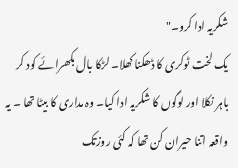شکریہ ادا کرو۔"
یک لخت ٹوکری کا ڈھکنا کھلا۔ لڑکا بال بکھرائے کود کر باہر نکلا اور لوگوں کا شکریہ ادا کیا۔ وہ مداری کا بیٹا تھا ۔ یہ واقعہ اتنا حیران کن تھا کہ کئی روزتک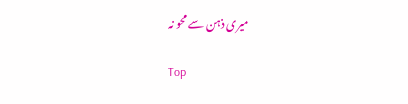میری ذہن سے محو نہ

Top